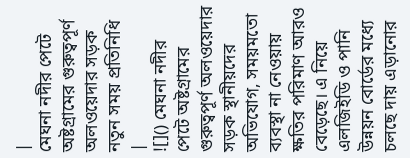|
মেঘনা নদীর পেটে অষ্টগ্রামের গুরুত্বপূর্ণ অলওয়েদার সড়ক
নতুন সময় প্রতিনিধি
|
![]() মেঘনা নদীর পেটে অষ্টগ্রামের গুরুত্বপূর্ণ অলওয়েদার সড়ক স্থানীয়দের অভিযোগ, সময়মতো ব্যবস্থা না নেওয়ায় ক্ষতির পরিমাণ আরও বেড়েছে। এ নিয়ে এলজিইডি ও পানি উন্নয়ন বোর্ডের মধ্যে চলছে দায় এড়ানোর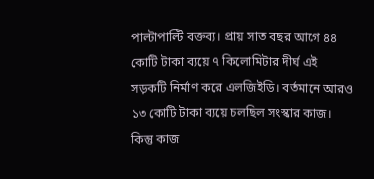পাল্টাপাল্টি বক্তব্য। প্রায় সাত বছর আগে ৪৪ কোটি টাকা ব্যয়ে ৭ কিলোমিটার দীর্ঘ এই সড়কটি নির্মাণ করে এলজিইডি। বর্তমানে আরও ১৩ কোটি টাকা ব্যয়ে চলছিল সংস্কার কাজ। কিন্তু কাজ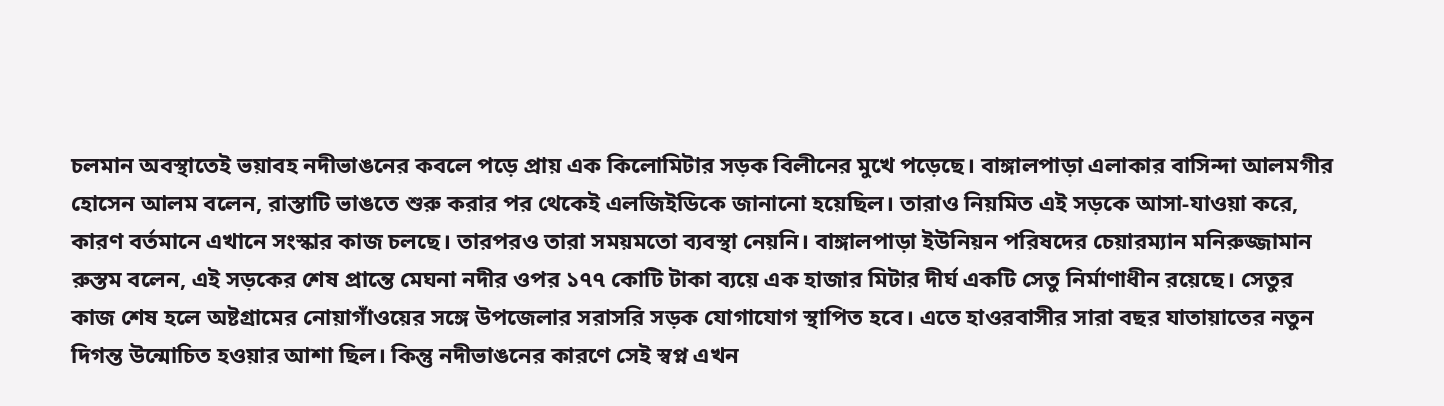চলমান অবস্থাতেই ভয়াবহ নদীভাঙনের কবলে পড়ে প্রায় এক কিলোমিটার সড়ক বিলীনের মুখে পড়েছে। বাঙ্গালপাড়া এলাকার বাসিন্দা আলমগীর হোসেন আলম বলেন, রাস্তাটি ভাঙতে শুরু করার পর থেকেই এলজিইডিকে জানানো হয়েছিল। তারাও নিয়মিত এই সড়কে আসা-যাওয়া করে, কারণ বর্তমানে এখানে সংস্কার কাজ চলছে। তারপরও তারা সময়মতো ব্যবস্থা নেয়নি। বাঙ্গালপাড়া ইউনিয়ন পরিষদের চেয়ারম্যান মনিরুজ্জামান রুস্তম বলেন, এই সড়কের শেষ প্রান্তে মেঘনা নদীর ওপর ১৭৭ কোটি টাকা ব্যয়ে এক হাজার মিটার দীর্ঘ একটি সেতু নির্মাণাধীন রয়েছে। সেতুর কাজ শেষ হলে অষ্টগ্রামের নোয়াগাঁওয়ের সঙ্গে উপজেলার সরাসরি সড়ক যোগাযোগ স্থাপিত হবে। এতে হাওরবাসীর সারা বছর যাতায়াতের নতুন দিগন্ত উন্মোচিত হওয়ার আশা ছিল। কিন্তু নদীভাঙনের কারণে সেই স্বপ্ন এখন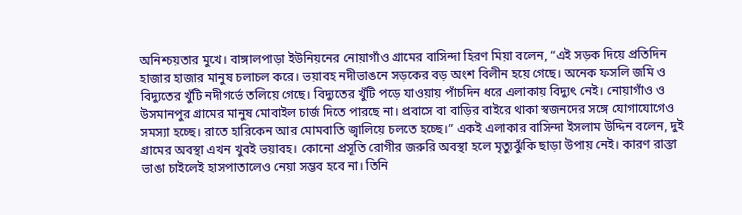অনিশ্চয়তার মুখে। বাঙ্গালপাড়া ইউনিয়নের নোয়াগাঁও গ্রামের বাসিন্দা হিরণ মিয়া বলেন, “এই সড়ক দিয়ে প্রতিদিন হাজার হাজার মানুষ চলাচল করে। ভয়াবহ নদীভাঙনে সড়কের বড় অংশ বিলীন হয়ে গেছে। অনেক ফসলি জমি ও বিদ্যুতের খুঁটি নদীগর্ভে তলিয়ে গেছে। বিদ্যুতের খুঁটি পড়ে যাওয়ায় পাঁচদিন ধরে এলাকায় বিদ্যুৎ নেই। নোয়াগাঁও ও উসমানপুর গ্রামের মানুষ মোবাইল চার্জ দিতে পারছে না। প্রবাসে বা বাড়ির বাইরে থাকা স্বজনদের সঙ্গে যোগাযোগেও সমস্যা হচ্ছে। রাতে হারিকেন আর মোমবাতি জ্বালিয়ে চলতে হচ্ছে।” একই এলাকার বাসিন্দা ইসলাম উদ্দিন বলেন, দুই গ্রামের অবস্থা এখন খুবই ভয়াবহ। কোনো প্রসূতি রোগীর জরুরি অবস্থা হলে মৃত্যুঝুঁকি ছাড়া উপায় নেই। কারণ রাস্তা ভাঙা চাইলেই হাসপাতালেও নেয়া সম্ভব হবে না। তিনি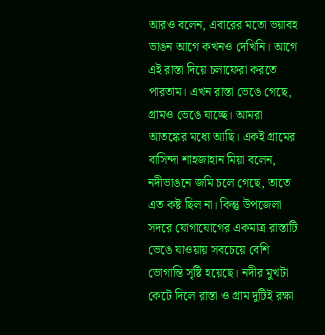আরও বলেন, এবারের মতো ভয়াবহ ভাঙন আগে কখনও দেখিনি। আগে এই রাস্তা দিয়ে চলাফেরা করতে পারতাম। এখন রাস্তা ভেঙে গেছে, গ্রামও ভেঙে যাচ্ছে। আমরা আতঙ্কের মধ্যে আছি। একই গ্রামের বাসিন্দা শাহজাহান মিয়া বলেন, নদীভাঙনে জমি চলে গেছে, তাতে এত কষ্ট ছিল না। কিন্তু উপজেলা সদরে যোগাযোগের একমাত্র রাস্তাটি ভেঙে যাওয়ায় সবচেয়ে বেশি ভোগান্তি সৃষ্টি হয়েছে। নদীর মুখটা কেটে দিলে রাস্তা ও গ্রাম দুটিই রক্ষা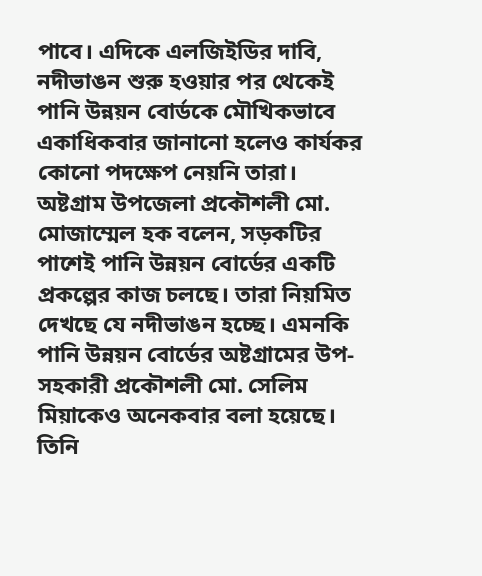পাবে। এদিকে এলজিইডির দাবি, নদীভাঙন শুরু হওয়ার পর থেকেই পানি উন্নয়ন বোর্ডকে মৌখিকভাবে একাধিকবার জানানো হলেও কার্যকর কোনো পদক্ষেপ নেয়নি তারা। অষ্টগ্রাম উপজেলা প্রকৌশলী মো. মোজাম্মেল হক বলেন, সড়কটির পাশেই পানি উন্নয়ন বোর্ডের একটি প্রকল্পের কাজ চলছে। তারা নিয়মিত দেখছে যে নদীভাঙন হচ্ছে। এমনকি পানি উন্নয়ন বোর্ডের অষ্টগ্রামের উপ-সহকারী প্রকৌশলী মো. সেলিম মিয়াকেও অনেকবার বলা হয়েছে। তিনি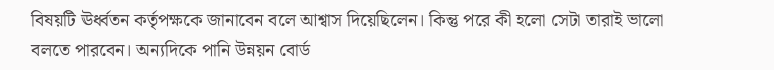বিষয়টি ঊর্ধ্বতন কর্তৃপক্ষকে জানাবেন বলে আশ্বাস দিয়েছিলেন। কিন্তু পরে কী হলো সেটা তারাই ভালো বলতে পারবেন। অন্যদিকে পানি উন্নয়ন বোর্ড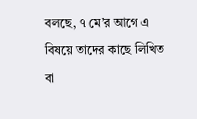বলছে, ৭ মে’র আগে এ বিষয়ে তাদের কাছে লিখিত বা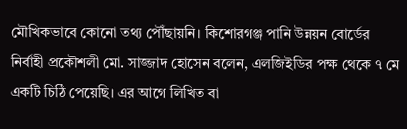মৌখিকভাবে কোনো তথ্য পৌঁছায়নি। কিশোরগঞ্জ পানি উন্নয়ন বোর্ডের নির্বাহী প্রকৌশলী মো. সাজ্জাদ হোসেন বলেন, এলজিইডির পক্ষ থেকে ৭ মে একটি চিঠি পেয়েছি। এর আগে লিখিত বা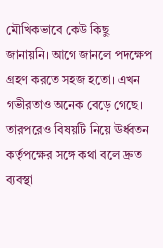মৌখিকভাবে কেউ কিছু জানায়নি। আগে জানলে পদক্ষেপ গ্রহণ করতে সহজ হতো। এখন গভীরতাও অনেক বেড়ে গেছে। তারপরেও বিষয়টি নিয়ে ঊর্ধ্বতন কর্তৃপক্ষের সঙ্গে কথা বলে দ্রুত ব্যবস্থা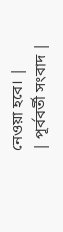নেওয়া হবে। |
| পূর্ববর্তী সংবাদ |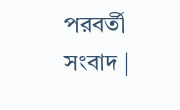পরবর্তী সংবাদ |